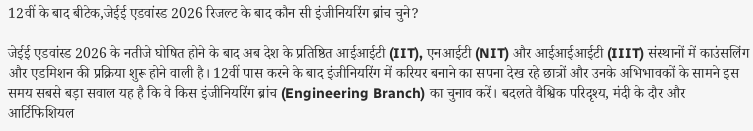12वीं के बाद बीटेक,जेईई एडवांस्ड 2026 रिजल्ट के बाद कौन सी इंजीनियरिंग ब्रांच चुने?

जेईई एडवांस्ड 2026 के नतीजे घोषित होने के बाद अब देश के प्रतिष्ठित आईआईटी (IIT), एनआईटी (NIT) और आईआईआईटी (IIIT) संस्थानों में काउंसलिंग और एडमिशन की प्रक्रिया शुरू होने वाली है। 12वीं पास करने के बाद इंजीनियरिंग में करियर बनाने का सपना देख रहे छात्रों और उनके अभिभावकों के सामने इस समय सबसे बड़ा सवाल यह है कि वे किस इंजीनियरिंग ब्रांच (Engineering Branch) का चुनाव करें। बदलते वैश्विक परिदृश्य, मंदी के दौर और आर्टिफिशियल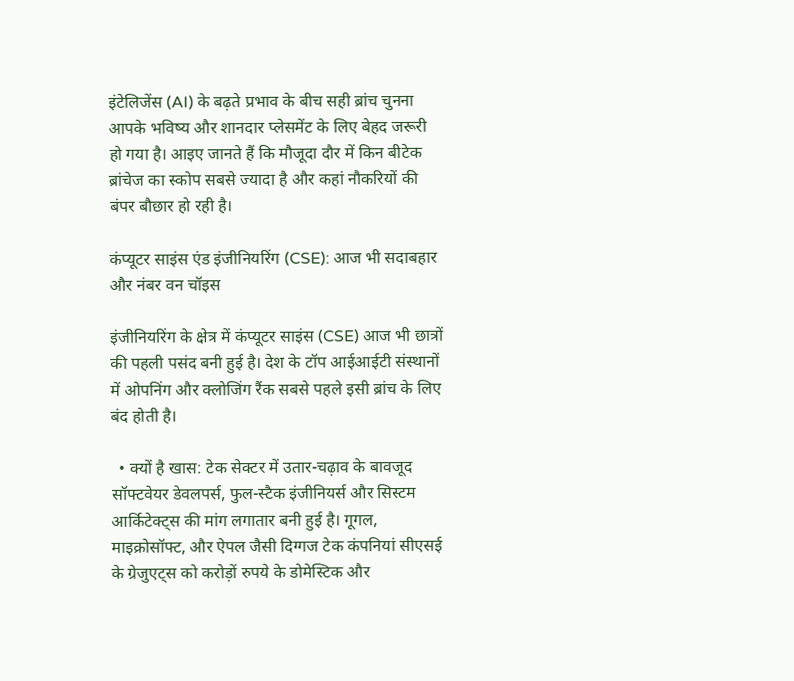इंटेलिजेंस (AI) के बढ़ते प्रभाव के बीच सही ब्रांच चुनना आपके भविष्य और शानदार प्लेसमेंट के लिए बेहद जरूरी हो गया है। आइए जानते हैं कि मौजूदा दौर में किन बीटेक ब्रांचेज का स्कोप सबसे ज्यादा है और कहां नौकरियों की बंपर बौछार हो रही है।

कंप्यूटर साइंस एंड इंजीनियरिंग (CSE): आज भी सदाबहार और नंबर वन चॉइस

इंजीनियरिंग के क्षेत्र में कंप्यूटर साइंस (CSE) आज भी छात्रों की पहली पसंद बनी हुई है। देश के टॉप आईआईटी संस्थानों में ओपनिंग और क्लोजिंग रैंक सबसे पहले इसी ब्रांच के लिए बंद होती है।

  • क्यों है खास: टेक सेक्टर में उतार-चढ़ाव के बावजूद सॉफ्टवेयर डेवलपर्स, फुल-स्टैक इंजीनियर्स और सिस्टम आर्किटेक्ट्स की मांग लगातार बनी हुई है। गूगल, माइक्रोसॉफ्ट, और ऐपल जैसी दिग्गज टेक कंपनियां सीएसई के ग्रेजुएट्स को करोड़ों रुपये के डोमेस्टिक और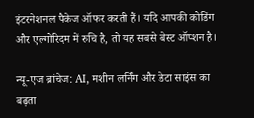इंटरनेशनल पैकेज ऑफर करती हैं। यदि आपकी कोडिंग और एल्गोरिदम में रुचि है, तो यह सबसे बेस्ट ऑप्शन है।

न्यू-एज ब्रांचेज: AI, मशीन लर्निंग और डेटा साइंस का बढ़ता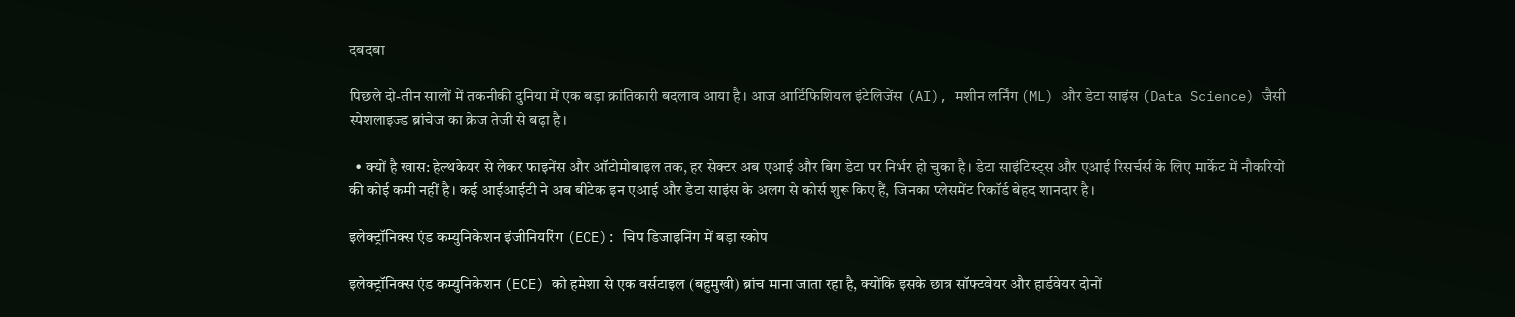दबदबा

पिछले दो-तीन सालों में तकनीकी दुनिया में एक बड़ा क्रांतिकारी बदलाव आया है। आज आर्टिफिशियल इंटेलिजेंस (AI), मशीन लर्निंग (ML) और डेटा साइंस (Data Science) जैसी स्पेशलाइज्ड ब्रांचेज का क्रेज तेजी से बढ़ा है।

  • क्यों है खास: हेल्थकेयर से लेकर फाइनेंस और ऑटोमोबाइल तक, हर सेक्टर अब एआई और बिग डेटा पर निर्भर हो चुका है। डेटा साइंटिस्ट्स और एआई रिसर्चर्स के लिए मार्केट में नौकरियों की कोई कमी नहीं है। कई आईआईटी ने अब बीटेक इन एआई और डेटा साइंस के अलग से कोर्स शुरू किए हैं, जिनका प्लेसमेंट रिकॉर्ड बेहद शानदार है।

इलेक्ट्रॉनिक्स एंड कम्युनिकेशन इंजीनियरिंग (ECE): चिप डिजाइनिंग में बड़ा स्कोप

इलेक्ट्रॉनिक्स एंड कम्युनिकेशन (ECE) को हमेशा से एक वर्सटाइल (बहुमुखी) ब्रांच माना जाता रहा है, क्योंकि इसके छात्र सॉफ्टवेयर और हार्डवेयर दोनों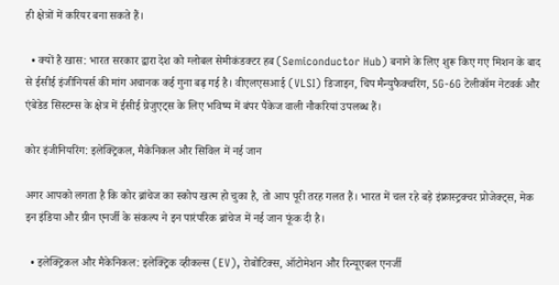ही क्षेत्रों में करियर बना सकते हैं।

  • क्यों है खास: भारत सरकार द्वारा देश को ग्लोबल सेमीकंडक्टर हब (Semiconductor Hub) बनाने के लिए शुरू किए गए मिशन के बाद से ईसीई इंजीनियर्स की मांग अचानक कई गुना बढ़ गई है। वीएलएसआई (VLSI) डिजाइन, चिप मैन्युफैक्चरिंग, 5G-6G टेलीकॉम नेटवर्क और एंबेडेड सिस्टम्स के क्षेत्र में ईसीई ग्रेजुएट्स के लिए भविष्य में बंपर पैकेज वाली नौकरियां उपलब्ध हैं।

कोर इंजीनियरिंग: इलेक्ट्रिकल, मैकेनिकल और सिविल में नई जान

अगर आपको लगता है कि कोर ब्रांचेज का स्कोप खत्म हो चुका है, तो आप पूरी तरह गलत हैं। भारत में चल रहे बड़े इंफ्रास्ट्रक्चर प्रोजेक्ट्स, मेक इन इंडिया और ग्रीन एनर्जी के संकल्प ने इन पारंपरिक ब्रांचेज में नई जान फूंक दी है।

  • इलेक्ट्रिकल और मैकेनिकल: इलेक्ट्रिक व्हीकल्स (EV), रोबोटिक्स, ऑटोमेशन और रिन्यूएबल एनर्जी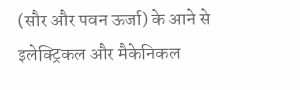(सौर और पवन ऊर्जा) के आने से इलेक्ट्रिकल और मैकेनिकल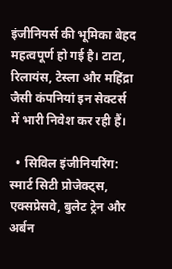इंजीनियर्स की भूमिका बेहद महत्वपूर्ण हो गई है। टाटा, रिलायंस, टेस्ला और महिंद्रा जैसी कंपनियां इन सेक्टर्स में भारी निवेश कर रही हैं।

  • सिविल इंजीनियरिंग: स्मार्ट सिटी प्रोजेक्ट्स, एक्सप्रेसवे, बुलेट ट्रेन और अर्बन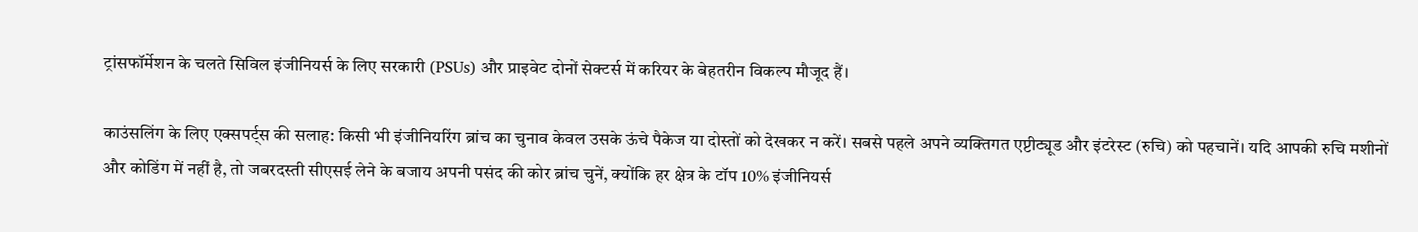ट्रांसफॉर्मेशन के चलते सिविल इंजीनियर्स के लिए सरकारी (PSUs) और प्राइवेट दोनों सेक्टर्स में करियर के बेहतरीन विकल्प मौजूद हैं।

काउंसलिंग के लिए एक्सपर्ट्स की सलाह: किसी भी इंजीनियरिंग ब्रांच का चुनाव केवल उसके ऊंचे पैकेज या दोस्तों को देखकर न करें। सबसे पहले अपने व्यक्तिगत एप्टीट्यूड और इंटरेस्ट (रुचि) को पहचानें। यदि आपकी रुचि मशीनों और कोडिंग में नहीं है, तो जबरदस्ती सीएसई लेने के बजाय अपनी पसंद की कोर ब्रांच चुनें, क्योंकि हर क्षेत्र के टॉप 10% इंजीनियर्स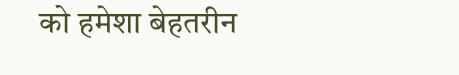को हमेशा बेहतरीन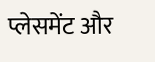प्लेसमेंट और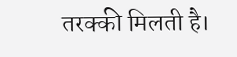तरक्की मिलती है।